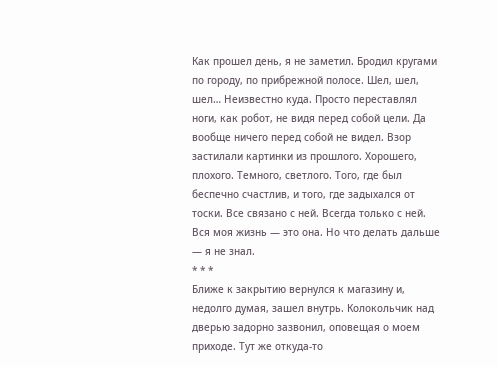Как прошел день, я не заметил. Бродил кругами по городу, по прибрежной полосе. Шел, шел, шел… Неизвестно куда. Просто переставлял ноги, как робот, не видя перед собой цели. Да вообще ничего перед собой не видел. Взор застилали картинки из прошлого. Хорошего, плохого. Темного, светлого. Того, где был беспечно счастлив, и того, где задыхался от тоски. Все связано с ней. Всегда только с ней. Вся моя жизнь — это она. Но что делать дальше — я не знал.
* * *
Ближе к закрытию вернулся к магазину и, недолго думая, зашел внутрь. Колокольчик над дверью задорно зазвонил, оповещая о моем приходе. Тут же откуда-то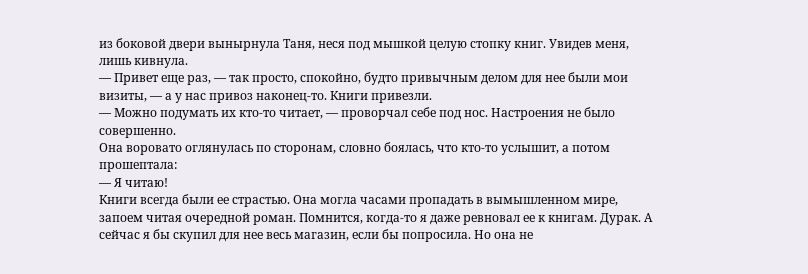из боковой двери вынырнула Таня, неся под мышкой целую стопку книг. Увидев меня, лишь кивнула.
— Привет еще раз, — так просто, спокойно, будто привычным делом для нее были мои визиты, — а у нас привоз наконец-то. Книги привезли.
— Можно подумать их кто-то читает, — проворчал себе под нос. Настроения не было совершенно.
Она воровато оглянулась по сторонам, словно боялась, что кто-то услышит, а потом прошептала:
— Я читаю!
Книги всегда были ее страстью. Она могла часами пропадать в вымышленном мире, запоем читая очередной роман. Помнится, когда-то я даже ревновал ее к книгам. Дурак. А сейчас я бы скупил для нее весь магазин, если бы попросила. Но она не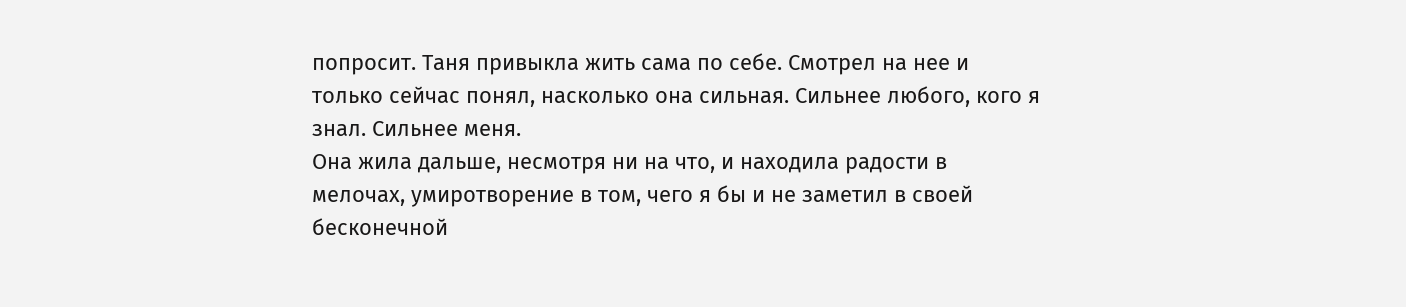попросит. Таня привыкла жить сама по себе. Смотрел на нее и только сейчас понял, насколько она сильная. Сильнее любого, кого я знал. Сильнее меня.
Она жила дальше, несмотря ни на что, и находила радости в мелочах, умиротворение в том, чего я бы и не заметил в своей бесконечной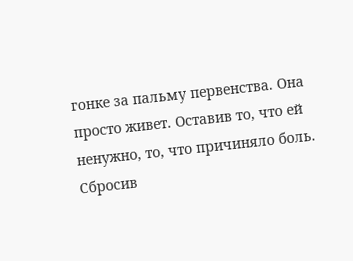гонке за пальму первенства. Она просто живет. Оставив то, что ей ненужно, то, что причиняло боль. Сбросив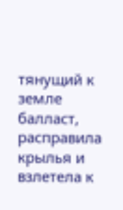тянущий к земле балласт, расправила крылья и взлетела к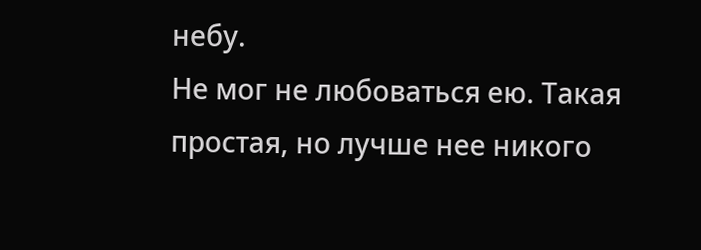небу.
Не мог не любоваться ею. Такая простая, но лучше нее никого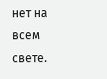нет на всем свете.